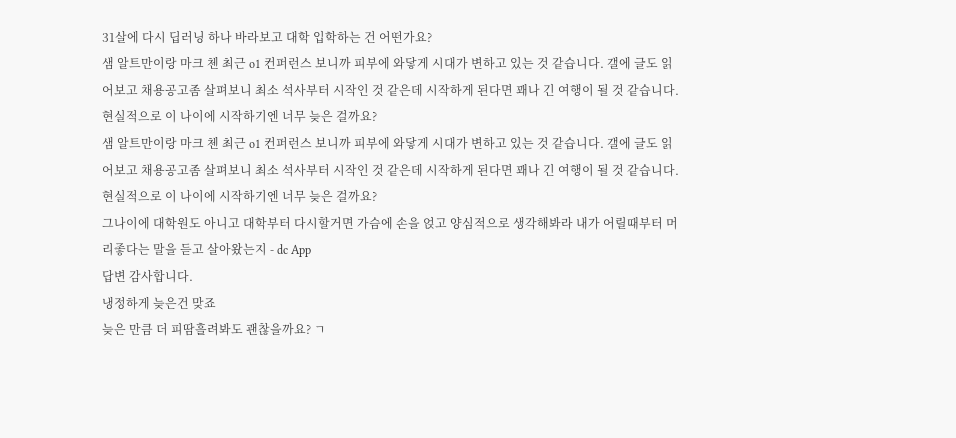31살에 다시 딥러닝 하나 바라보고 대학 입학하는 건 어떤가요?
샘 알트만이랑 마크 첸 최근 o1 컨퍼런스 보니까 피부에 와닿게 시대가 변하고 있는 것 같습니다. 갤에 글도 읽어보고 채용공고좀 살펴보니 최소 석사부터 시작인 것 같은데 시작하게 된다면 꽤나 긴 여행이 될 것 같습니다. 현실적으로 이 나이에 시작하기엔 너무 늦은 걸까요?
샘 알트만이랑 마크 첸 최근 o1 컨퍼런스 보니까 피부에 와닿게 시대가 변하고 있는 것 같습니다. 갤에 글도 읽어보고 채용공고좀 살펴보니 최소 석사부터 시작인 것 같은데 시작하게 된다면 꽤나 긴 여행이 될 것 같습니다. 현실적으로 이 나이에 시작하기엔 너무 늦은 걸까요?
그나이에 대학원도 아니고 대학부터 다시할거면 가슴에 손을 얹고 양심적으로 생각해봐라 내가 어릴때부터 머리좋다는 말을 듣고 살아왔는지 - dc App
답변 감사합니다.
냉정하게 늦은건 맞죠
늦은 만큼 더 피땀흘려봐도 괜찮을까요? ㄱ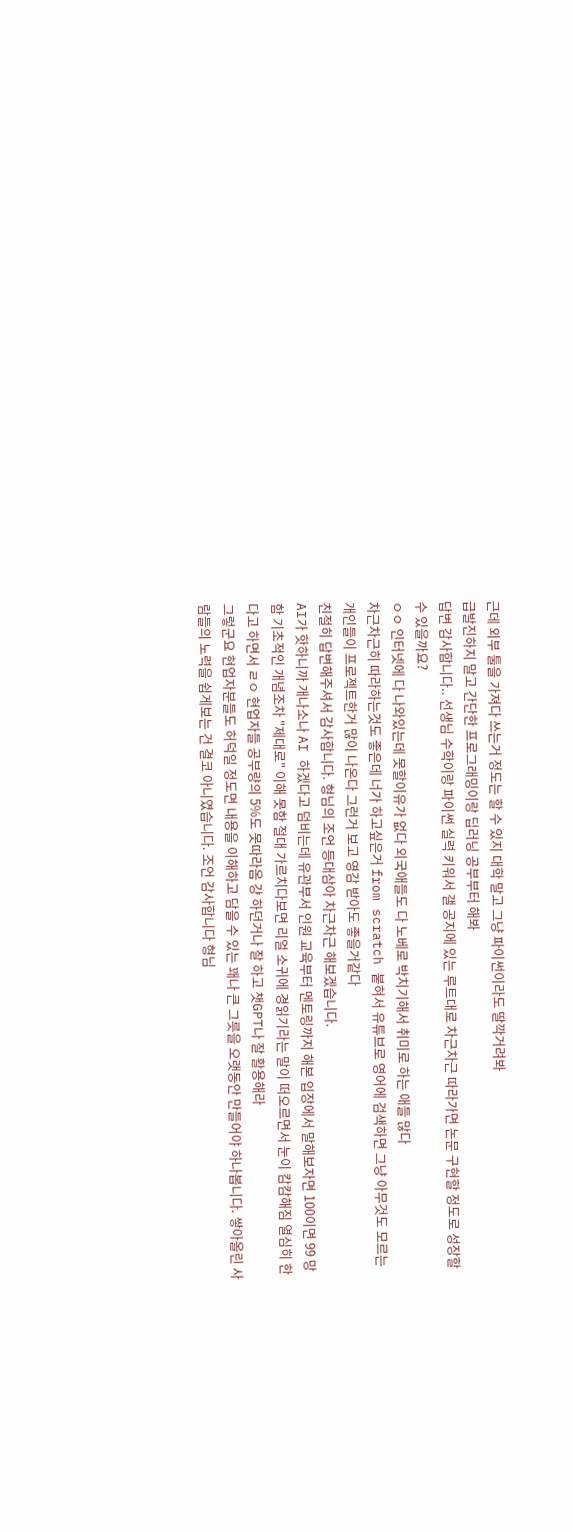근데 외부 툴을 가져다 쓰는거 정도는 할 수 있지 대학 말고 그냥 파이썬이라도 딸깍거려봐
급발진하지 말고 간단한 프로그래밍이랑 딥러닝 공부부터 해봐
답변 감사합니다.. 선생님 수학이랑 파이썬 실력 키워서 갤 공지에 있는 루트대로 차근차근 따라가면 논문 구현할 정도로 성장할 수 있을까요?
ㅇㅇ 인터넷에 다 나와있는데 못할이유가 없다 외국애들도 다 노베로 박치기해서 취미로 하는 애들 많다
차근차근히 따라하는것도 좋은데 너가 하고싶은거 from scratch 붙혀서 유튜브로 영어에 검색하면 그냥 아무것도 모르는 개인들이 프로젝트한거 많이 나온다 그런거 보고 영감 받아도 좋을거같다
친절히 답변해주셔서 감사합니다. 형님의 조언 등대삼아 차근차근 해보겠습니다.
AI가 핫하니까 개나소나 AI 하겠다고 덤비는데 유관부서 인원 교육부터 멘토링까지 해본 입장에서 말해보자면 100이면 99 망함 기초적인 개념조차 "제대로" 이해 못함 절대 가르치다보면 리얼 소귀에 경읽기라는 말이 떠오르면서 눈이 캄캄해짐 열심히 한다고 하면서 ㄹㅇ 현업자들 공부량의 5%도 못따라옴 걍 하던거나 잘 하고 챗GPT나 잘 활용해라
그렇군요 현업자분들도 허덕일 정도면 내용을 이해하고 담을 수 있는 꽤나 큰 그릇을 오랫동안 만들어야 하나봅니다. 쌓아올린 사람들의 노력을 쉽게보는 건 결코 아니였습니다. 조언 감사합니다 형님